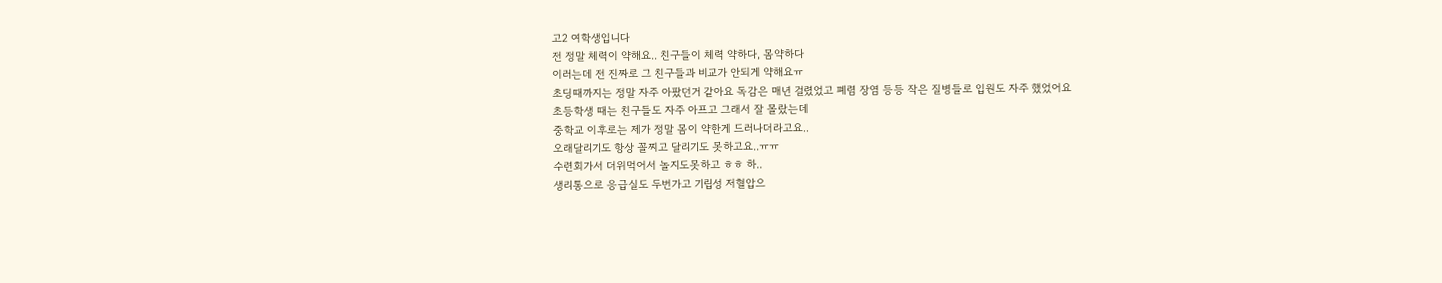고2 여학생입니다
전 정말 체력이 약해요.. 친구들이 체력 약하다, 몸약하다
이러는데 전 진짜로 그 친구들과 비교가 안되게 약해요ㅠ
초딩때까지는 정말 자주 아팠던거 같아요 독감은 매년 걸렸었고 폐렴 장염 등등 작은 질병들로 입원도 자주 했었어요
초등학생 때는 친구들도 자주 아프고 그래서 잘 몰랐는데
중학교 이후로는 제가 정말 몸이 약한게 드러나더라고요..
오래달리기도 항상 꼴찌고 달리기도 못하고요..ㅠㅠ
수련회가서 더위먹어서 놀지도못하고 ㅎㅎ 하..
생리통으로 응급실도 두번가고 기립성 저혈압으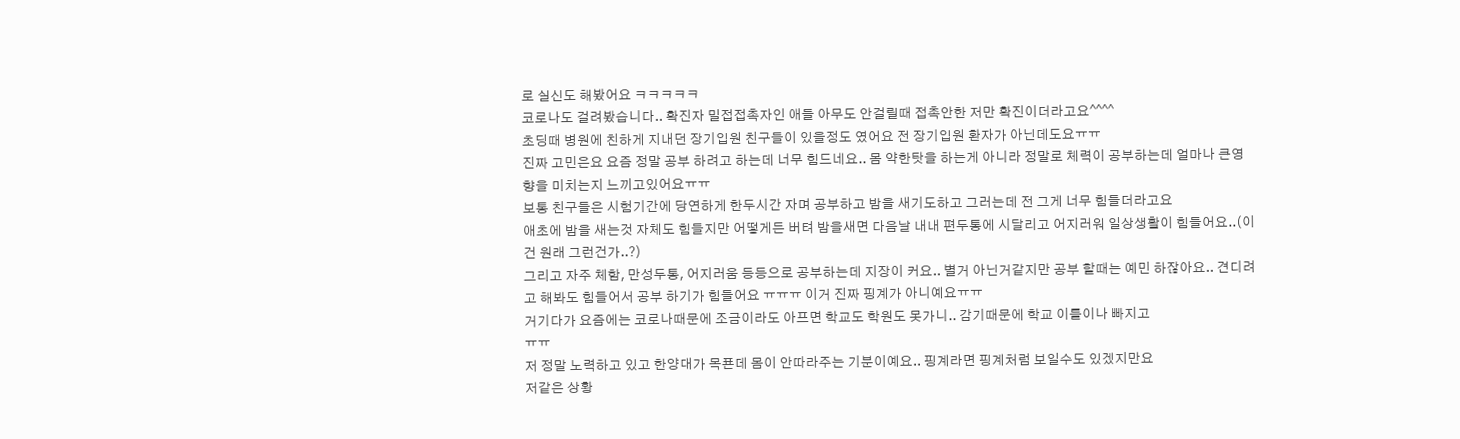로 실신도 해봤어요 ㅋㅋㅋㅋㅋ
코로나도 걸려봤습니다.. 확진자 밀접접촉자인 애들 아무도 안걸릴때 접촉안한 저만 확진이더라고요^^^^
초딩때 병원에 친하게 지내던 장기입원 친구들이 있을정도 였어요 전 장기입원 환자가 아닌데도요ㅠㅠ
진짜 고민은요 요즘 정말 공부 하려고 하는데 너무 힘드네요.. 몸 약한탓을 하는게 아니라 정말로 체력이 공부하는데 얼마나 큰영향을 미치는지 느끼고있어요ㅠㅠ
보통 친구들은 시험기간에 당연하게 한두시간 자며 공부하고 밤을 새기도하고 그러는데 전 그게 너무 힘들더라고요
애초에 밤을 새는것 자체도 힘들지만 어떻게든 버텨 밤을새면 다음날 내내 편두통에 시달리고 어지러워 일상생활이 힘들어요..(이건 원래 그런건가..?)
그리고 자주 체함, 만성두통, 어지러움 등등으로 공부하는데 지장이 커요.. 별거 아닌거같지만 공부 할때는 예민 하잖아요.. 견디려고 해봐도 힘들어서 공부 하기가 힘들어요 ㅠㅠㅠ 이거 진짜 핑계가 아니예요ㅠㅠ
거기다가 요즘에는 코로나때문에 조금이라도 아프면 학교도 학원도 못가니.. 감기때문에 학교 이틀이나 빠지고
ㅠㅠ
저 정말 노력하고 있고 한양대가 목푠데 몸이 안따라주는 기분이예요.. 핑계라면 핑계처럼 보일수도 있겠지만요
저같은 상황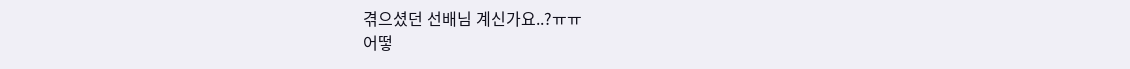겪으셨던 선배님 계신가요..?ㅠㅠ
어떻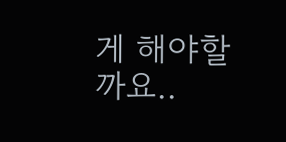게 해야할까요..